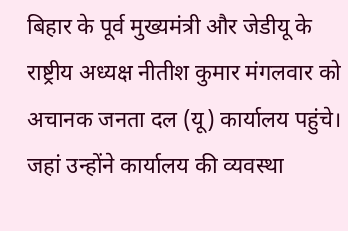बिहार के पूर्व मुख्यमंत्री और जेडीयू के राष्ट्रीय अध्यक्ष नीतीश कुमार मंगलवार को अचानक जनता दल (यू) कार्यालय पहुंचे। जहां उन्होंने कार्यालय की व्यवस्था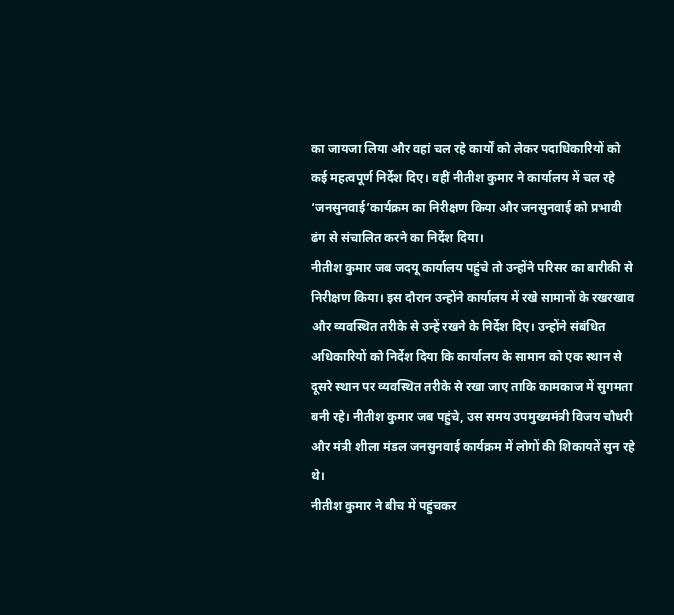का जायजा लिया और वहां चल रहे कार्यों को लेकर पदाधिकारियों को कई महत्वपूर्ण निर्देश दिए। वहीं नीतीश कुमार ने कार्यालय में चल रहे ‘जनसुनवाई’कार्यक्रम का निरीक्षण किया और जनसुनवाई को प्रभावी ढंग से संचालित करने का निर्देश दिया।
नीतीश कुमार जब जदयू कार्यालय पहुंचे तो उन्होंने परिसर का बारीकी से निरीक्षण किया। इस दौरान उन्होंने कार्यालय में रखे सामानों के रखरखाव और व्यवस्थित तरीके से उन्हें रखने के निर्देश दिए। उन्होंने संबंधित अधिकारियों को निर्देश दिया कि कार्यालय के सामान को एक स्थान से दूसरे स्थान पर व्यवस्थित तरीके से रखा जाए ताकि कामकाज में सुगमता बनी रहे। नीतीश कुमार जब पहुंचे, उस समय उपमुख्यमंत्री विजय चौधरी और मंत्री शीला मंडल जनसुनवाई कार्यक्रम में लोगों की शिकायतें सुन रहे थे।
नीतीश कुमार ने बीच में पहुंचकर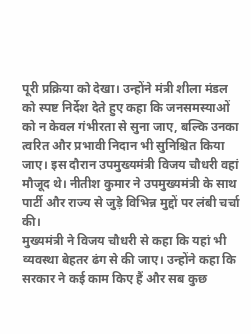पूरी प्रक्रिया को देखा। उन्होंने मंत्री शीला मंडल को स्पष्ट निर्देश देते हुए कहा कि जनसमस्याओं को न केवल गंभीरता से सुना जाए, बल्कि उनका त्वरित और प्रभावी निदान भी सुनिश्चित किया जाए। इस दौरान उपमुख्यमंत्री विजय चौधरी वहां मौजूद थे। नीतीश कुमार ने उपमुख्यमंत्री के साथ पार्टी और राज्य से जुड़े विभिन्न मुद्दों पर लंबी चर्चा की।
मुख्यमंत्री ने विजय चौधरी से कहा कि यहां भी व्यवस्था बेहतर ढंग से की जाए। उन्होंने कहा कि सरकार ने कई काम किए हैं और सब कुछ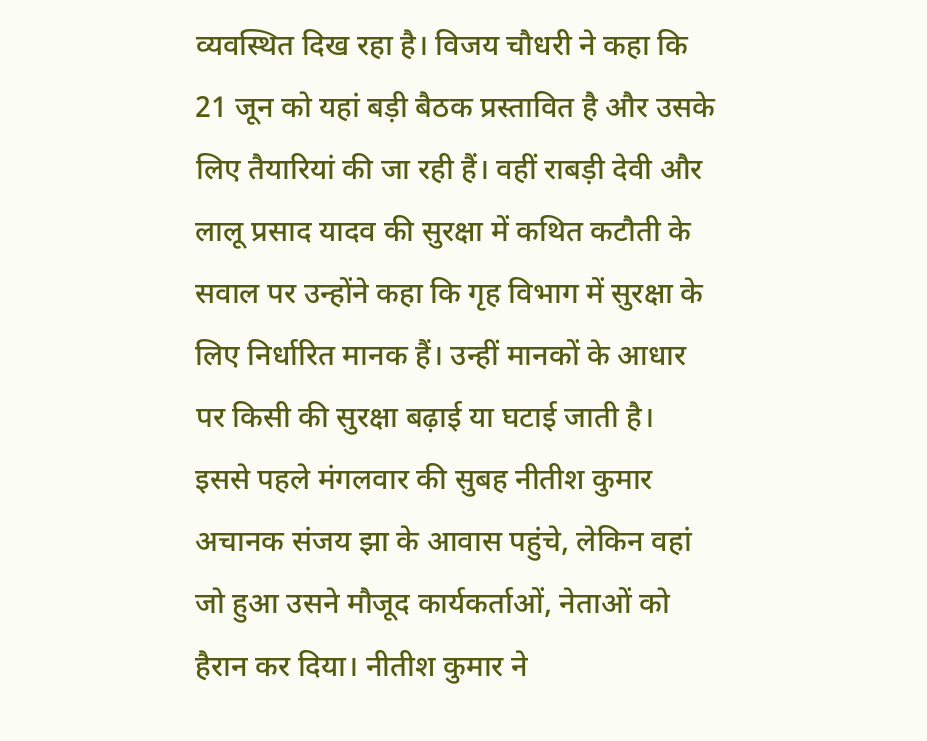व्यवस्थित दिख रहा है। विजय चौधरी ने कहा कि 21 जून को यहां बड़ी बैठक प्रस्तावित है और उसके लिए तैयारियां की जा रही हैं। वहीं राबड़ी देवी और लालू प्रसाद यादव की सुरक्षा में कथित कटौती के सवाल पर उन्होंने कहा कि गृह विभाग में सुरक्षा के लिए निर्धारित मानक हैं। उन्हीं मानकों के आधार पर किसी की सुरक्षा बढ़ाई या घटाई जाती है।
इससे पहले मंगलवार की सुबह नीतीश कुमार अचानक संजय झा के आवास पहुंचे, लेकिन वहां जो हुआ उसने मौजूद कार्यकर्ताओं, नेताओं को हैरान कर दिया। नीतीश कुमार ने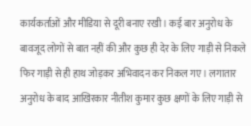कार्यकर्ताओं और मीडिया से दूरी बनाए रखी। कई बार अनुरोध के बावजूद लोगों से बात नहीं की और कुछ ही देर के लिए गाड़ी से निकले फिर गाड़ी से ही हाथ जोड़कर अभिवादन कर निकल गए। लगातार अनुरोध के बाद आखिरकार नीतीश कुमार कुछ क्षणों के लिए गाड़ी से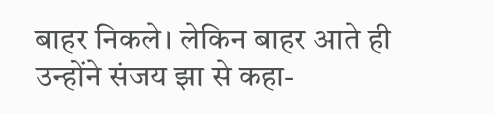बाहर निकले। लेकिन बाहर आते ही उन्होंने संजय झा से कहा-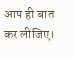आप ही बात कर लीजिए।